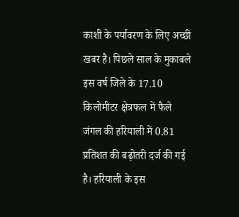काशी के पर्यावरण के लिए अच्छी खबर है। पिछले साल के मुकाबले इस वर्ष जिले के 17.10 किलोमीटर क्षेत्रफल में फैले जंगल की हरियाली में 0.81 प्रतिशत की बढ़ोतरी दर्ज की गई है। हरियाली के इस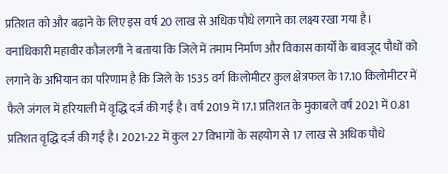प्रतिशत को और बढ़ाने के लिए इस वर्ष 20 लाख से अधिक पौधे लगाने का लक्ष्य रखा गया है।
वनाधिकारी महावीर कौजलगी ने बताया कि जिले में तमाम निर्माण और विकास कार्यों के बावजूद पौधों को लगाने के अभियान का परिणाम है कि जिले के 1535 वर्ग किलोमीटर कुल क्षेत्रफल के 17.10 किलोमीटर में फैले जंगल में हरियाली में वृद्धि दर्ज की गई है। वर्ष 2019 में 17.1 प्रतिशत के मुकाबले वर्ष 2021 में 0.81 प्रतिशत वृद्धि दर्ज की गई है। 2021-22 में कुल 27 विभागों के सहयोग से 17 लाख से अधिक पौधे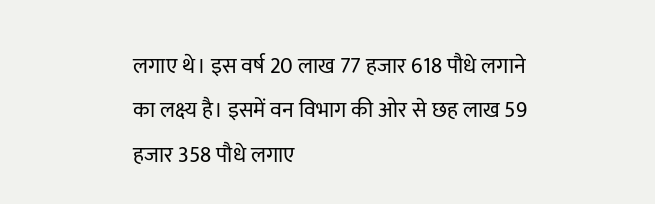लगाए थे। इस वर्ष 20 लाख 77 हजार 618 पौधे लगाने का लक्ष्य है। इसमें वन विभाग की ओर से छह लाख 59 हजार 358 पौधे लगाए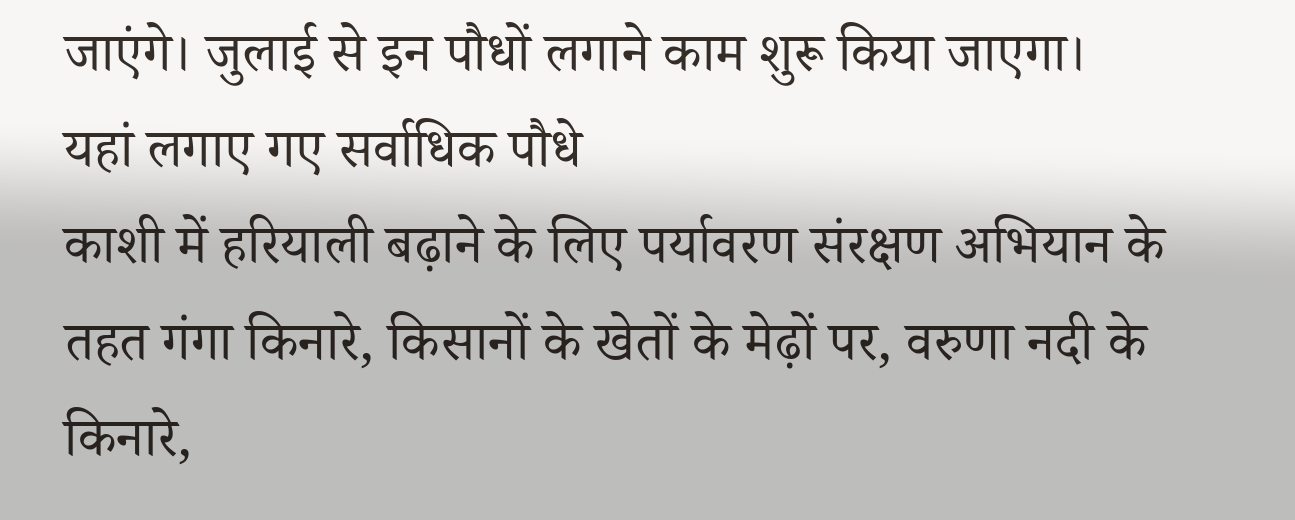जाएंगे। जुलाई से इन पौधों लगाने काम शुरू किया जाएगा।
यहां लगाए गए सर्वाधिक पौधे
काशी में हरियाली बढ़ाने के लिए पर्यावरण संरक्षण अभियान के तहत गंगा किनारे, किसानों के खेतों के मेढ़ों पर, वरुणा नदी के किनारे,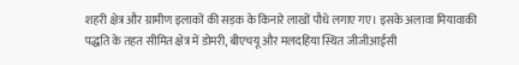शहरी क्षेत्र और ग्रामीण इलाकों की सड़क के किनारे लाखों पौधे लगाए गए। इसके अलावा मियावाकी पद्धति के तहत सीमित क्षेत्र में डोमरी, बीएचयू और मलदहिया स्थित जीजीआईसी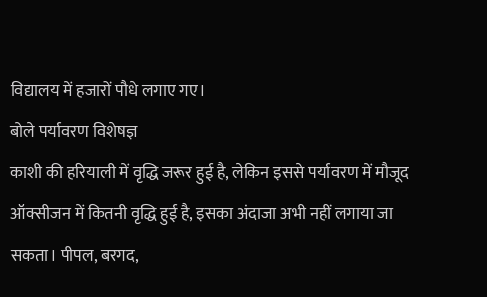विद्यालय में हजारों पौधे लगाए गए।
बोले पर्यावरण विशेषज्ञ
काशी की हरियाली में वृद्धि जरूर हुई है, लेकिन इससे पर्यावरण में मौजूद ऑक्सीजन में कितनी वृद्धि हुई है, इसका अंदाजा अभी नहीं लगाया जा सकता। पीपल, बरगद,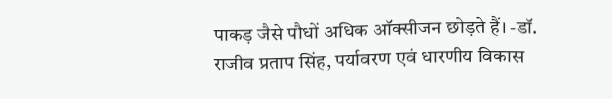पाकड़ जैसे पौधों अधिक ऑक्सीजन छोड़ते हैं। -डॉ. राजीव प्रताप सिंह, पर्यावरण एवं धारणीय विकास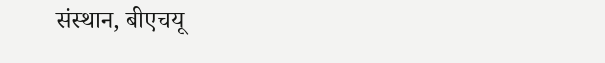संस्थान, बीएचयू